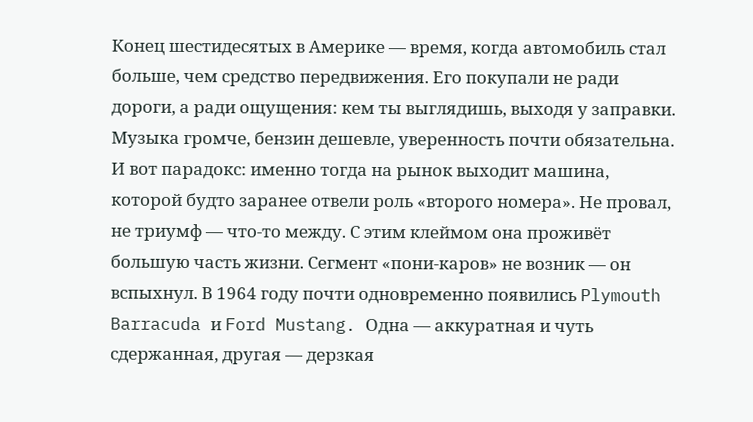Конец шестидесятых в Америке — время, когда автомобиль стал больше, чем средство передвижения. Его покупали не ради дороги, а ради ощущения: кем ты выглядишь, выходя у заправки. Музыка громче, бензин дешевле, уверенность почти обязательна. И вот парадокс: именно тогда на рынок выходит машина, которой будто заранее отвели роль «второго номера». Не провал, не триумф — что-то между. С этим клеймом она проживёт большую часть жизни. Сегмент «пони-каров» не возник — он вспыхнул. В 1964 году почти одновременно появились Plymouth Barracuda и Ford Mustang. Одна — аккуратная и чуть сдержанная, другая — дерзкая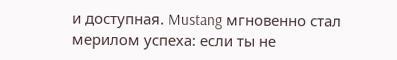и доступная. Mustang мгновенно стал мерилом успеха: если ты не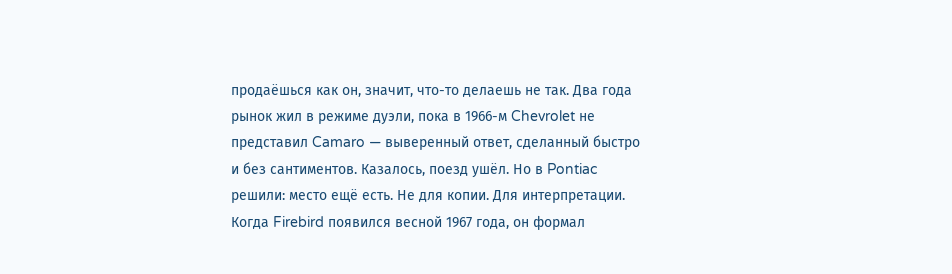продаёшься как он, значит, что-то делаешь не так. Два года рынок жил в режиме дуэли, пока в 1966-м Chevrolet не представил Camaro — выверенный ответ, сделанный быстро и без сантиментов. Казалось, поезд ушёл. Но в Pontiac решили: место ещё есть. Не для копии. Для интерпретации. Когда Firebird появился весной 1967 года, он формал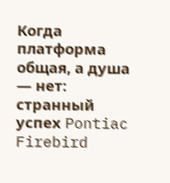Когда платформа общая, а душа — нет: странный успех Pontiac Firebird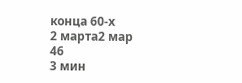конца 60-х
2 марта2 мар
46
3 мин